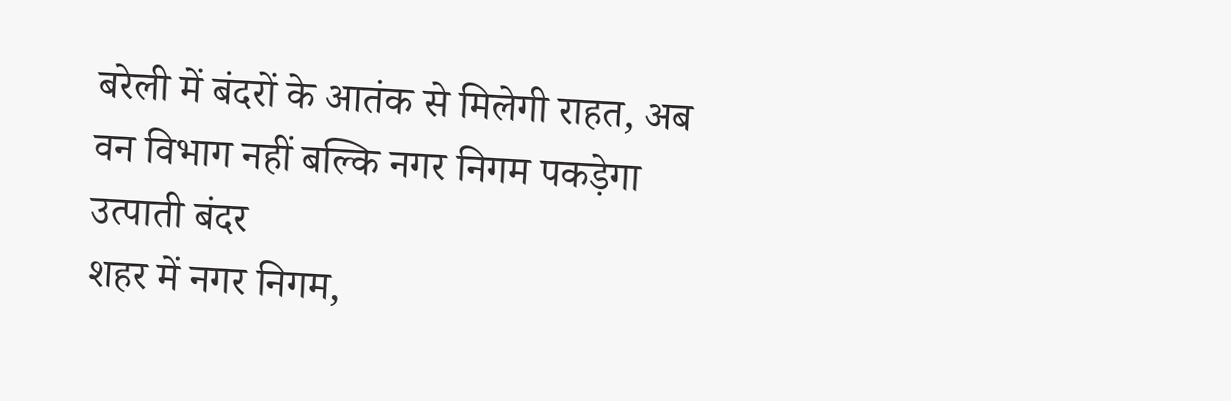बरेली में बंदरों के आतंक से मिलेगी राहत, अब वन विभाग नहीं बल्कि नगर निगम पकड़ेगा उत्पाती बंदर
शहर में नगर निगम,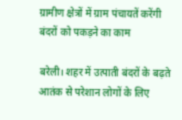ग्रामीण क्षेत्रों में ग्राम पंचायतें करेंगी बंदरों को पकड़ने का काम

बरेली। शहर में उत्पाती बंदरों के बढ़ते आतंक से परेशान लोगों के लिए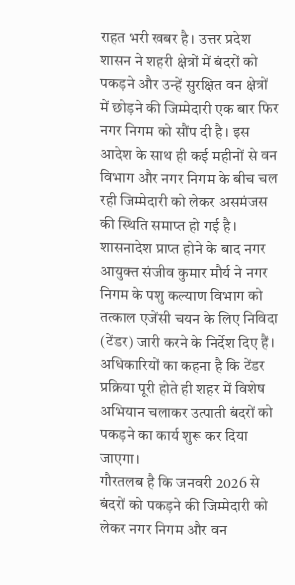राहत भरी खबर है। उत्तर प्रदेश शासन ने शहरी क्षेत्रों में बंदरों को पकड़ने और उन्हें सुरक्षित वन क्षेत्रों में छोड़ने की जिम्मेदारी एक बार फिर नगर निगम को सौंप दी है। इस आदेश के साथ ही कई महीनों से वन विभाग और नगर निगम के बीच चल रही जिम्मेदारी को लेकर असमंजस की स्थिति समाप्त हो गई है।
शासनादेश प्राप्त होने के बाद नगर आयुक्त संजीव कुमार मौर्य ने नगर निगम के पशु कल्याण विभाग को तत्काल एजेंसी चयन के लिए निविदा (टेंडर) जारी करने के निर्देश दिए हैं। अधिकारियों का कहना है कि टेंडर प्रक्रिया पूरी होते ही शहर में विशेष अभियान चलाकर उत्पाती बंदरों को पकड़ने का कार्य शुरू कर दिया जाएगा।
गौरतलब है कि जनवरी 2026 से बंदरों को पकड़ने की जिम्मेदारी को लेकर नगर निगम और वन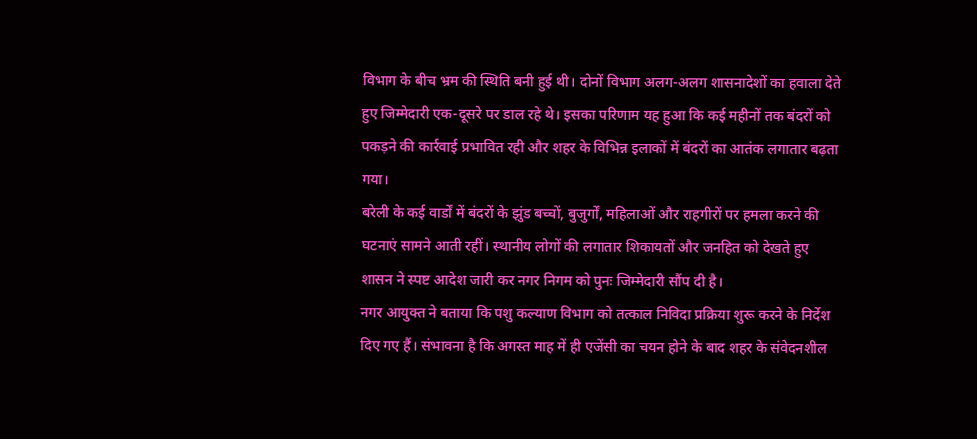विभाग के बीच भ्रम की स्थिति बनी हुई थी। दोनों विभाग अलग-अलग शासनादेशों का हवाला देते हुए जिम्मेदारी एक-दूसरे पर डाल रहे थे। इसका परिणाम यह हुआ कि कई महीनों तक बंदरों को पकड़ने की कार्रवाई प्रभावित रही और शहर के विभिन्न इलाकों में बंदरों का आतंक लगातार बढ़ता गया।
बरेली के कई वार्डों में बंदरों के झुंड बच्चों, बुजुर्गों, महिलाओं और राहगीरों पर हमला करने की घटनाएं सामने आती रहीं। स्थानीय लोगों की लगातार शिकायतों और जनहित को देखते हुए शासन ने स्पष्ट आदेश जारी कर नगर निगम को पुनः जिम्मेदारी सौंप दी है।
नगर आयुक्त ने बताया कि पशु कल्याण विभाग को तत्काल निविदा प्रक्रिया शुरू करने के निर्देश दिए गए हैं। संभावना है कि अगस्त माह में ही एजेंसी का चयन होने के बाद शहर के संवेदनशील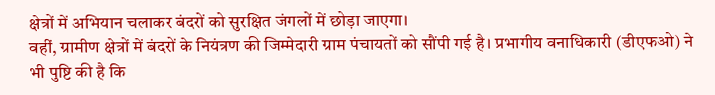क्षेत्रों में अभियान चलाकर बंदरों को सुरक्षित जंगलों में छोड़ा जाएगा।
वहीं, ग्रामीण क्षेत्रों में बंदरों के नियंत्रण की जिम्मेदारी ग्राम पंचायतों को सौंपी गई है। प्रभागीय वनाधिकारी (डीएफओ) ने भी पुष्टि की है कि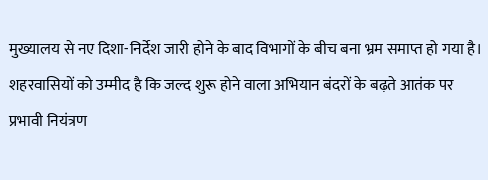मुख्यालय से नए दिशा-निर्देश जारी होने के बाद विभागों के बीच बना भ्रम समाप्त हो गया है।
शहरवासियों को उम्मीद है कि जल्द शुरू होने वाला अभियान बंदरों के बढ़ते आतंक पर प्रभावी नियंत्रण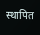स्थापित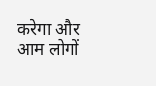करेगा और आम लोगों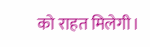को राहत मिलेगी।